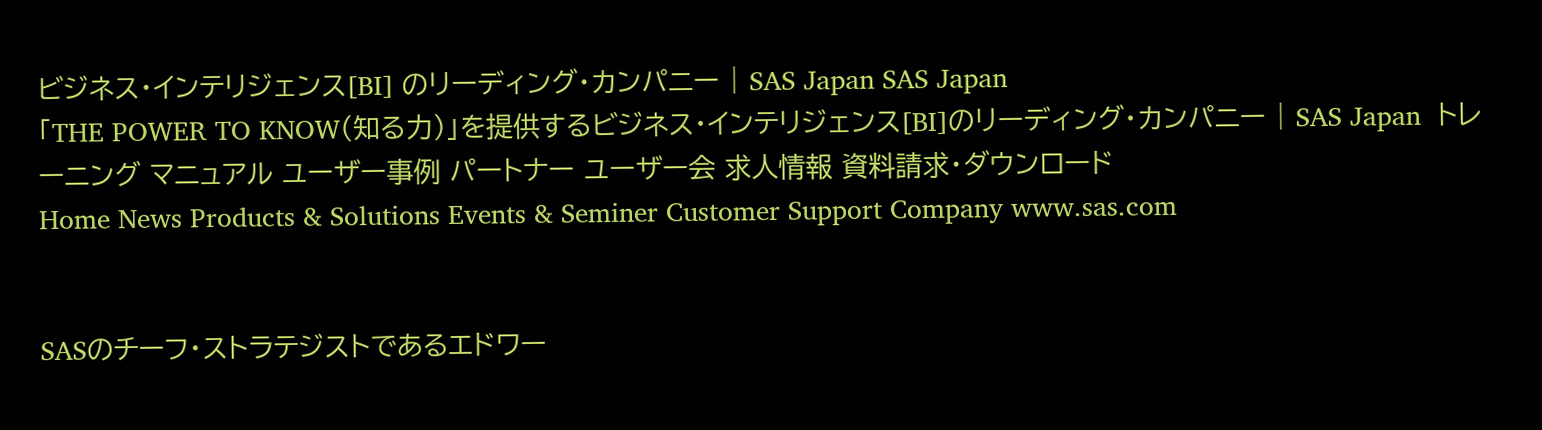ビジネス・インテリジェンス[BI] のリーディング・カンパニー | SAS Japan SAS Japan
「THE POWER TO KNOW(知る力)」を提供するビジネス・インテリジェンス[BI]のリーディング・カンパニー | SAS Japan  トレーニング マニュアル ユーザー事例 パートナー ユーザー会 求人情報 資料請求・ダウンロード
Home News Products & Solutions Events & Seminer Customer Support Company www.sas.com


SASのチーフ・ストラテジストであるエドワー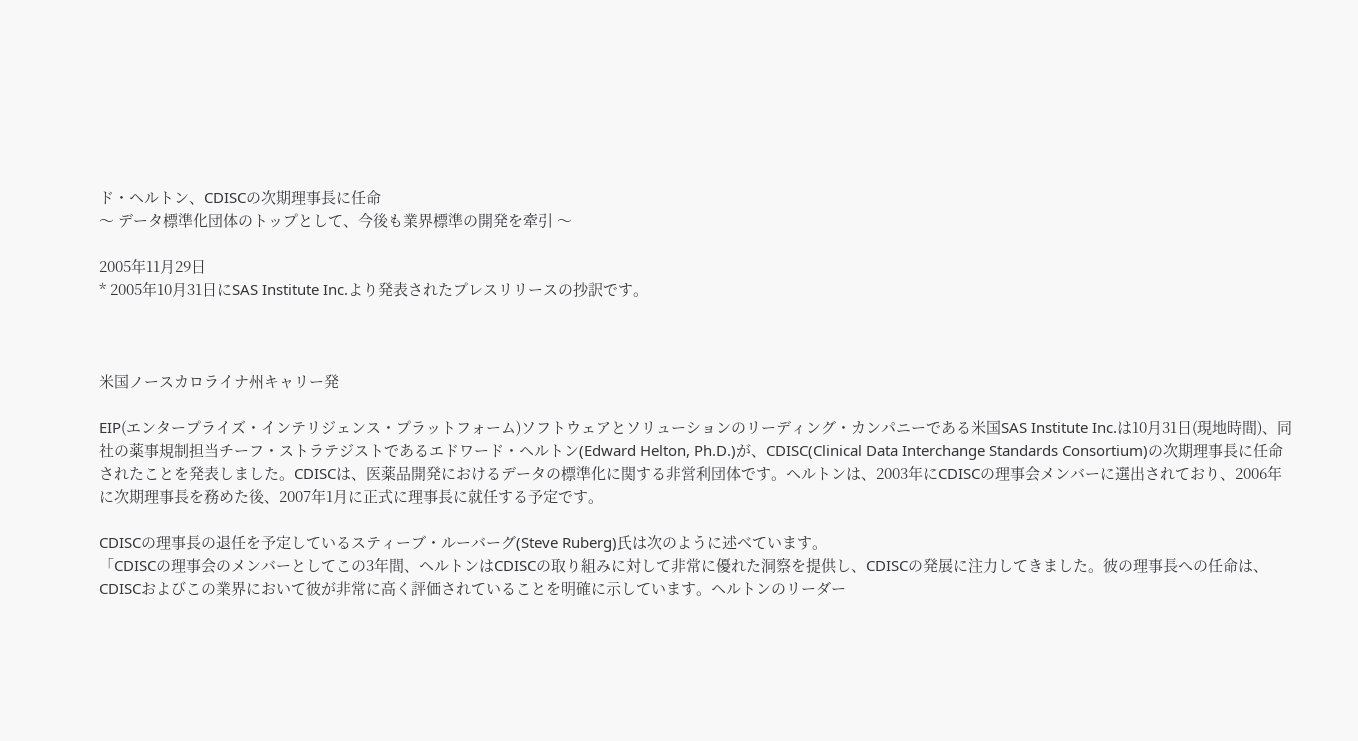ド・ヘルトン、CDISCの次期理事長に任命
〜 データ標準化団体のトップとして、今後も業界標準の開発を牽引 〜

2005年11月29日
* 2005年10月31日にSAS Institute Inc.より発表されたプレスリリースの抄訳です。



米国ノースカロライナ州キャリー発

EIP(エンタープライズ・インテリジェンス・プラットフォーム)ソフトウェアとソリューションのリーディング・カンパニーである米国SAS Institute Inc.は10月31日(現地時間)、同社の薬事規制担当チーフ・ストラテジストであるエドワード・ヘルトン(Edward Helton, Ph.D.)が、CDISC(Clinical Data Interchange Standards Consortium)の次期理事長に任命されたことを発表しました。CDISCは、医薬品開発におけるデータの標準化に関する非営利団体です。ヘルトンは、2003年にCDISCの理事会メンバーに選出されており、2006年に次期理事長を務めた後、2007年1月に正式に理事長に就任する予定です。

CDISCの理事長の退任を予定しているスティーブ・ルーバーグ(Steve Ruberg)氏は次のように述べています。
「CDISCの理事会のメンバーとしてこの3年間、ヘルトンはCDISCの取り組みに対して非常に優れた洞察を提供し、CDISCの発展に注力してきました。彼の理事長への任命は、CDISCおよびこの業界において彼が非常に高く評価されていることを明確に示しています。ヘルトンのリーダー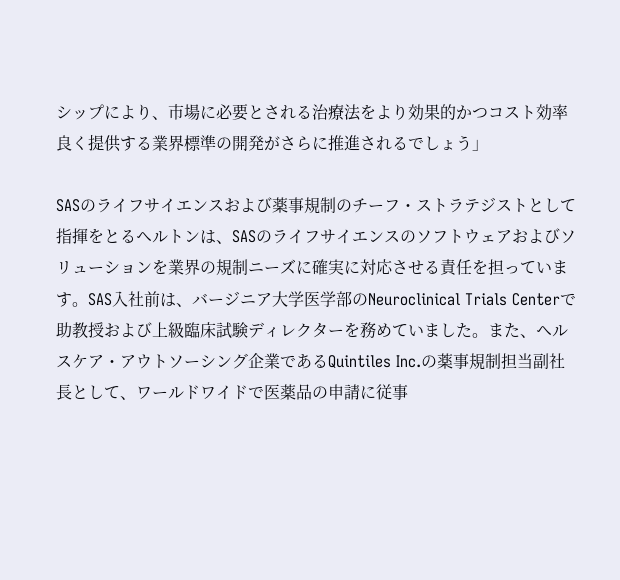シップにより、市場に必要とされる治療法をより効果的かつコスト効率良く提供する業界標準の開発がさらに推進されるでしょう」

SASのライフサイエンスおよび薬事規制のチーフ・ストラテジストとして指揮をとるヘルトンは、SASのライフサイエンスのソフトウェアおよびソリューションを業界の規制ニーズに確実に対応させる責任を担っています。SAS入社前は、バージニア大学医学部のNeuroclinical Trials Centerで助教授および上級臨床試験ディレクターを務めていました。また、ヘルスケア・アウトソーシング企業であるQuintiles Inc.の薬事規制担当副社長として、ワールドワイドで医薬品の申請に従事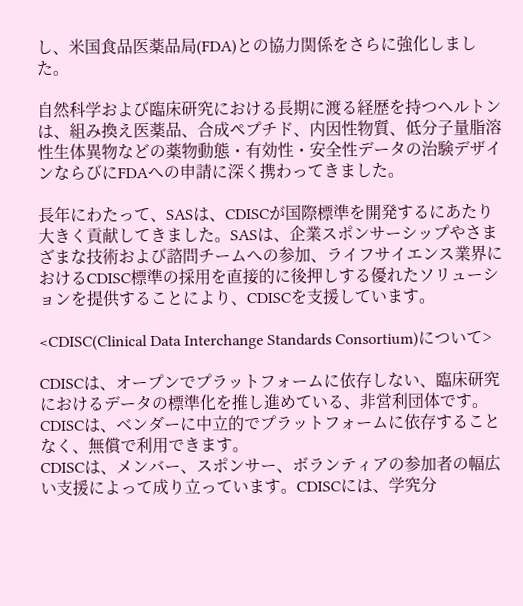し、米国食品医薬品局(FDA)との協力関係をさらに強化しました。

自然科学および臨床研究における長期に渡る経歴を持つヘルトンは、組み換え医薬品、合成ペプチド、内因性物質、低分子量脂溶性生体異物などの薬物動態・有効性・安全性データの治験デザインならびにFDAへの申請に深く携わってきました。

長年にわたって、SASは、CDISCが国際標準を開発するにあたり大きく貢献してきました。SASは、企業スポンサーシップやさまざまな技術および諮問チームへの参加、ライフサイエンス業界におけるCDISC標準の採用を直接的に後押しする優れたソリューションを提供することにより、CDISCを支援しています。

<CDISC(Clinical Data Interchange Standards Consortium)について>

CDISCは、オープンでプラットフォームに依存しない、臨床研究におけるデータの標準化を推し進めている、非営利団体です。CDISCは、ベンダーに中立的でプラットフォームに依存することなく、無償で利用できます。
CDISCは、メンバー、スポンサー、ボランティアの参加者の幅広い支援によって成り立っています。CDISCには、学究分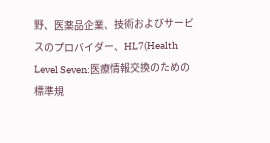野、医薬品企業、技術およびサービスのプロバイダー、HL7(Health Level Seven:医療情報交換のための標準規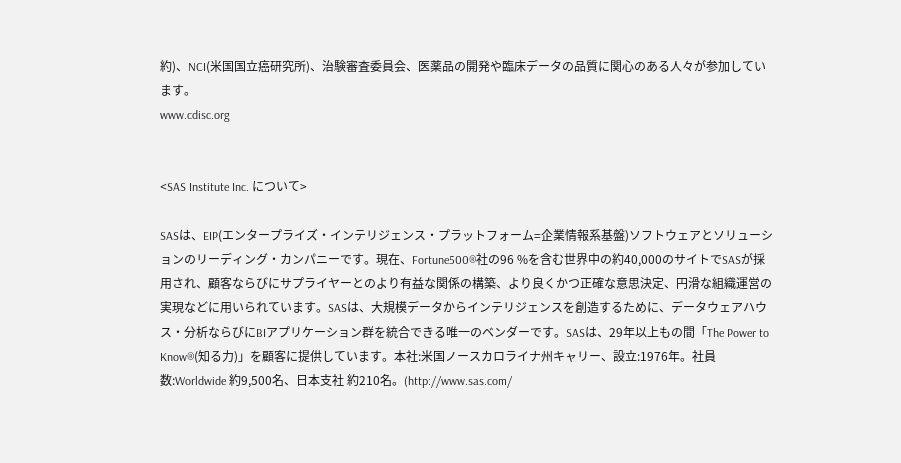約)、NCI(米国国立癌研究所)、治験審査委員会、医薬品の開発や臨床データの品質に関心のある人々が参加しています。
www.cdisc.org


<SAS Institute Inc. について>

SASは、EIP(エンタープライズ・インテリジェンス・プラットフォーム=企業情報系基盤)ソフトウェアとソリューションのリーディング・カンパニーです。現在、Fortune500®社の96 %を含む世界中の約40,000のサイトでSASが採用され、顧客ならびにサプライヤーとのより有益な関係の構築、より良くかつ正確な意思決定、円滑な組織運営の実現などに用いられています。SASは、大規模データからインテリジェンスを創造するために、データウェアハウス・分析ならびにBIアプリケーション群を統合できる唯一のベンダーです。SASは、29年以上もの間「The Power to Know®(知る力)」を顧客に提供しています。本社:米国ノースカロライナ州キャリー、設立:1976年。社員数:Worldwide 約9,500名、日本支社 約210名。(http://www.sas.com/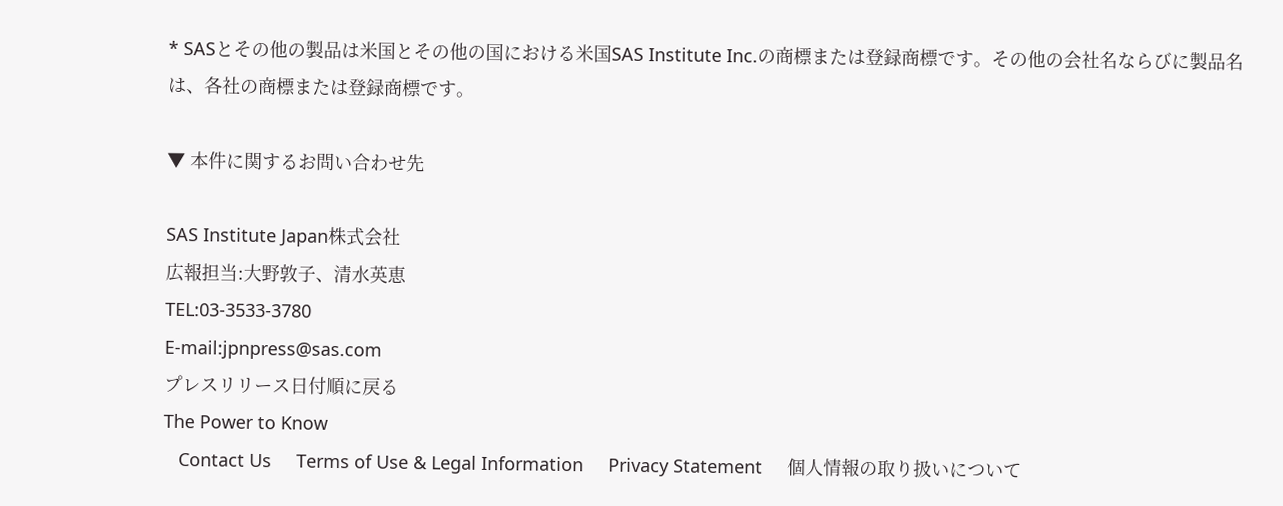* SASとその他の製品は米国とその他の国における米国SAS Institute Inc.の商標または登録商標です。その他の会社名ならびに製品名は、各社の商標または登録商標です。

▼ 本件に関するお問い合わせ先

SAS Institute Japan株式会社
広報担当:大野敦子、清水英恵
TEL:03-3533-3780
E-mail:jpnpress@sas.com
プレスリリース日付順に戻る
The Power to Know
   Contact Us     Terms of Use & Legal Information     Privacy Statement     個人情報の取り扱いについて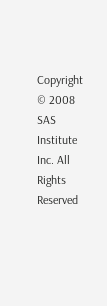Copyright © 2008 SAS Institute Inc. All Rights Reserved